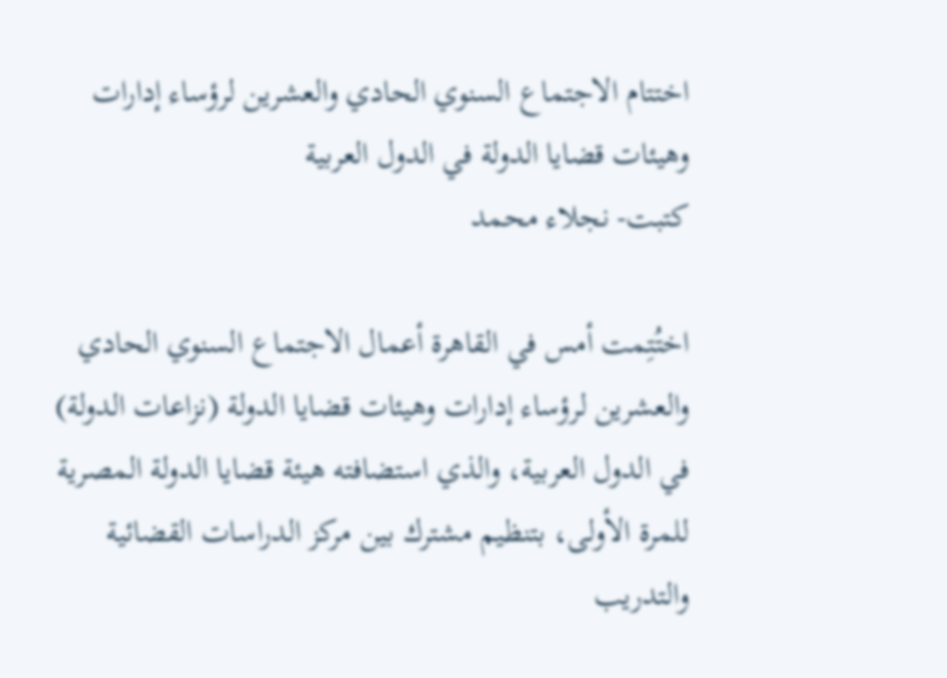اختتام الاجتماع السنوي الحادي والعشرين لرؤساء إدارات وهيئات قضايا الدولة في الدول العربية
كتبت- نجلاء محمد

اختُتِمت أمس في القاهرة أعمال الاجتماع السنوي الحادي والعشرين لرؤساء إدارات وهيئات قضايا الدولة (نزاعات الدولة) في الدول العربية، والذي استضافته هيئة قضايا الدولة المصرية للمرة الأولى، بتنظيم مشترك بين مركز الدراسات القضائية والتدريب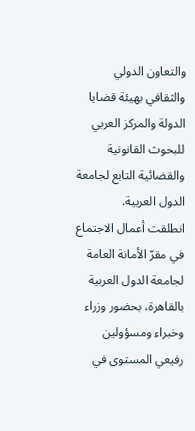والتعاون الدولي والثقافي بهيئة قضايا الدولة والمركز العربي للبحوث القانونية والقضائية التابع لجامعة الدول العربية.
انطلقت أعمال الاجتماع في مقرّ الأمانة العامة لجامعة الدول العربية بالقاهرة، بحضور وزراء وخبراء ومسؤولين رفيعي المستوى في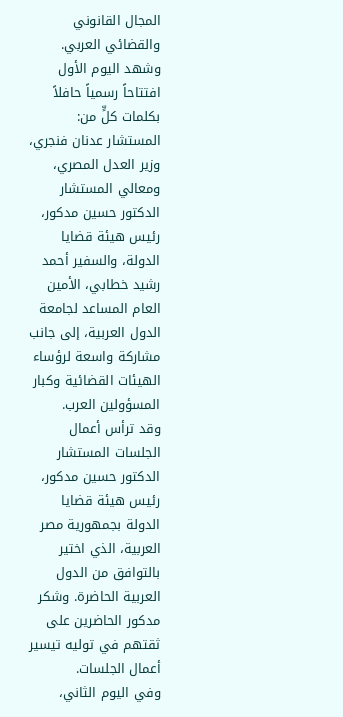المجال القانوني والقضائي العربي. وشهد اليوم الأول افتتاحاً رسمياً حافلاً بكلمات كلٍّ من: المستشار عدنان فنجري، وزير العدل المصري، ومعالي المستشار الدكتور حسين مدكور، رئيس هيئة قضايا الدولة، والسفير أحمد رشيد خطابي، الأمين العام المساعد لجامعة الدول العربية، إلى جانب مشاركة واسعة لرؤساء الهيئات القضائية وكبار المسؤولين العرب.
وقد ترأس أعمال الجلسات المستشار الدكتور حسين مدكور، رئيس هيئة قضايا الدولة بجمهورية مصر العربية، الذي اختير بالتوافق من الدول العربية الحاضرة. وشكر مدكور الحاضرين على ثقتهم في توليه تيسير أعمال الجلسات.
وفي اليوم الثاني،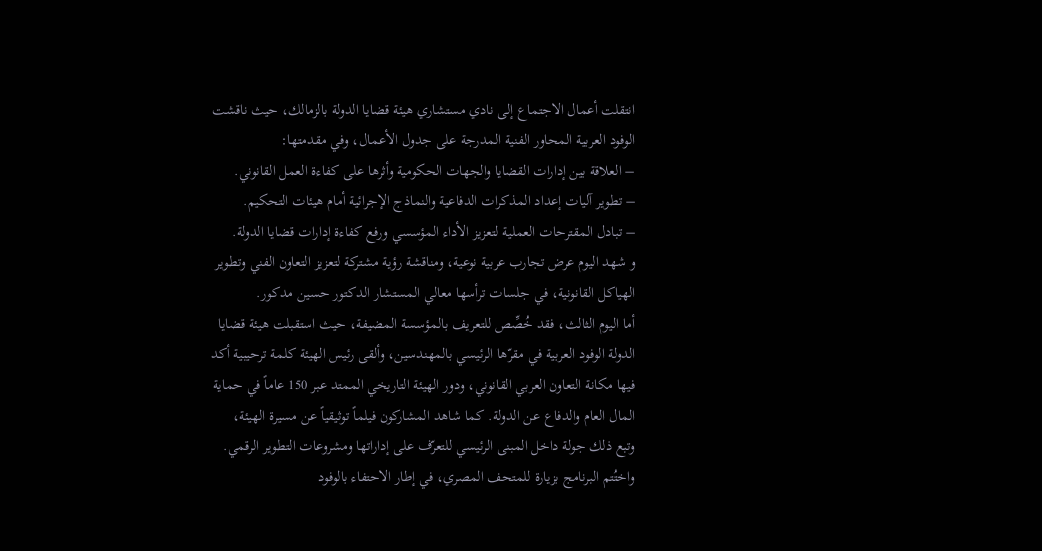انتقلت أعمال الاجتماع إلى نادي مستشاري هيئة قضايا الدولة بالزمالك، حيث ناقشت الوفود العربية المحاور الفنية المدرجة على جدول الأعمال، وفي مقدمتها:
– العلاقة بين إدارات القضايا والجهات الحكومية وأثرها على كفاءة العمل القانوني.
– تطوير آليات إعداد المذكرات الدفاعية والنماذج الإجرائية أمام هيئات التحكيم.
– تبادل المقترحات العملية لتعزيز الأداء المؤسسي ورفع كفاءة إدارات قضايا الدولة.
و شهد اليوم عرض تجارب عربية نوعية، ومناقشة رؤية مشتركة لتعزيز التعاون الفني وتطوير الهياكل القانونية، في جلسات ترأسها معالي المستشار الدكتور حسين مدكور.
أما اليوم الثالث، فقد خُصِّص للتعريف بالمؤسسة المضيفة، حيث استقبلت هيئة قضايا الدولة الوفود العربية في مقرّها الرئيسي بالمهندسين، وألقى رئيس الهيئة كلمة ترحيبية أكد فيها مكانة التعاون العربي القانوني، ودور الهيئة التاريخي الممتد عبر 150 عاماً في حماية المال العام والدفاع عن الدولة. كما شاهد المشاركون فيلماً توثيقياً عن مسيرة الهيئة، وتبع ذلك جولة داخل المبنى الرئيسي للتعرّف على إداراتها ومشروعات التطوير الرقمي. واختُتم البرنامج بزيارة للمتحف المصري، في إطار الاحتفاء بالوفود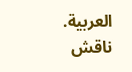العربية.
ناقش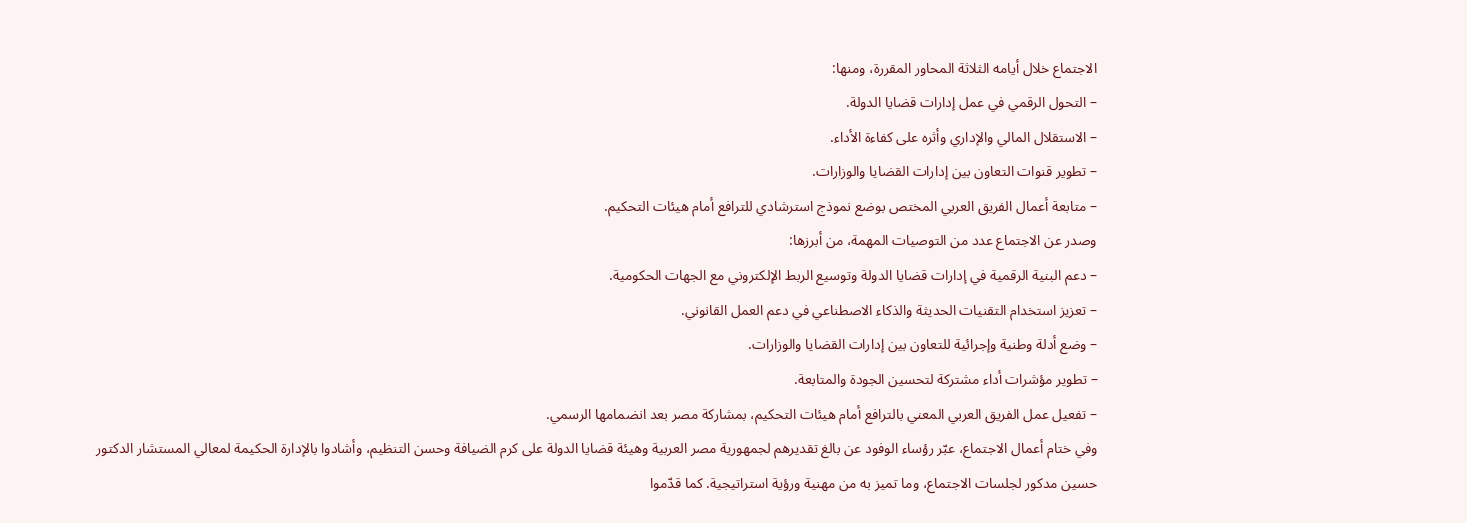الاجتماع خلال أيامه الثلاثة المحاور المقررة، ومنها:
– التحول الرقمي في عمل إدارات قضايا الدولة.
– الاستقلال المالي والإداري وأثره على كفاءة الأداء.
– تطوير قنوات التعاون بين إدارات القضايا والوزارات.
– متابعة أعمال الفريق العربي المختص بوضع نموذج استرشادي للترافع أمام هيئات التحكيم.
وصدر عن الاجتماع عدد من التوصيات المهمة، من أبرزها:
– دعم البنية الرقمية في إدارات قضايا الدولة وتوسيع الربط الإلكتروني مع الجهات الحكومية.
– تعزيز استخدام التقنيات الحديثة والذكاء الاصطناعي في دعم العمل القانوني.
– وضع أدلة وطنية وإجرائية للتعاون بين إدارات القضايا والوزارات.
– تطوير مؤشرات أداء مشتركة لتحسين الجودة والمتابعة.
– تفعيل عمل الفريق العربي المعني بالترافع أمام هيئات التحكيم، بمشاركة مصر بعد انضمامها الرسمي.
وفي ختام أعمال الاجتماع، عبّر رؤساء الوفود عن بالغ تقديرهم لجمهورية مصر العربية وهيئة قضايا الدولة على كرم الضيافة وحسن التنظيم، وأشادوا بالإدارة الحكيمة لمعالي المستشار الدكتور حسين مدكور لجلسات الاجتماع، وما تميز به من مهنية ورؤية استراتيجية. كما قدّموا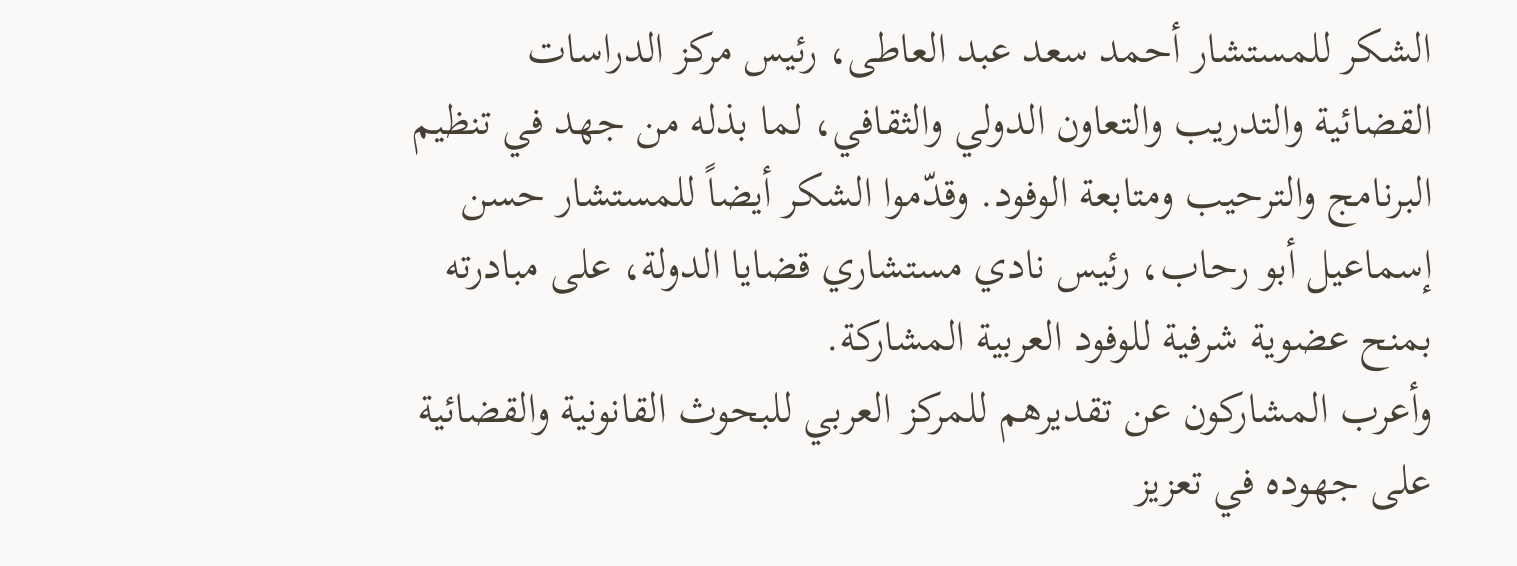الشكر للمستشار أحمد سعد عبد العاطى، رئيس مركز الدراسات القضائية والتدريب والتعاون الدولي والثقافي، لما بذله من جهد في تنظيم البرنامج والترحيب ومتابعة الوفود. وقدّموا الشكر أيضاً للمستشار حسن إسماعيل أبو رحاب، رئيس نادي مستشاري قضايا الدولة، على مبادرته بمنح عضوية شرفية للوفود العربية المشاركة.
وأعرب المشاركون عن تقديرهم للمركز العربي للبحوث القانونية والقضائية على جهوده في تعزيز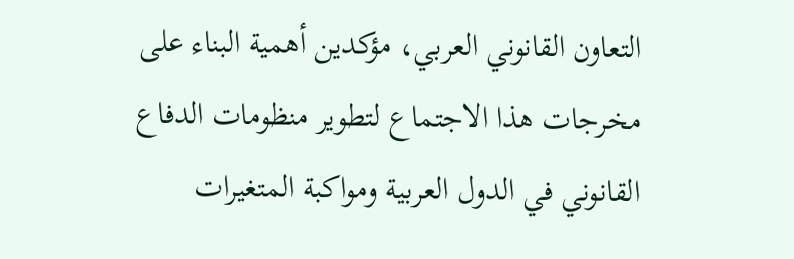التعاون القانوني العربي، مؤكدين أهمية البناء على مخرجات هذا الاجتماع لتطوير منظومات الدفاع القانوني في الدول العربية ومواكبة المتغيرات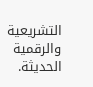التشريعية والرقمية الحديثة.